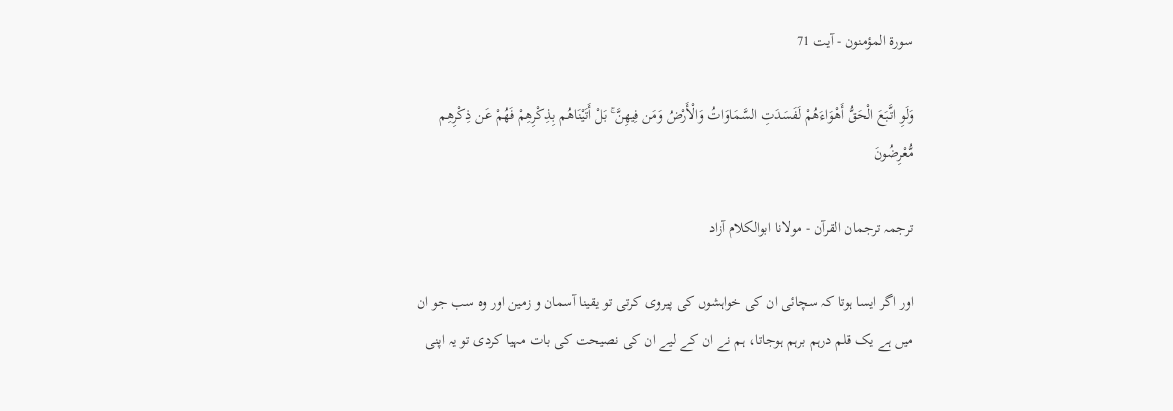سورة المؤمنون - آیت 71

وَلَوِ اتَّبَعَ الْحَقُّ أَهْوَاءَهُمْ لَفَسَدَتِ السَّمَاوَاتُ وَالْأَرْضُ وَمَن فِيهِنَّ ۚ بَلْ أَتَيْنَاهُم بِذِكْرِهِمْ فَهُمْ عَن ذِكْرِهِم مُّعْرِضُونَ

ترجمہ ترجمان القرآن - مولانا ابوالکلام آزاد

اور اگر ایسا ہوتا کہ سچائی ان کی خواہشوں کی پیروی کرتی تو یقینا آسمان و زمین اور وہ سب جو ان میں ہے یک قلم درہم برہم ہوجاتا، ہم نے ان کے لیے ان کی نصیحت کی بات مہیا کردی تو یہ اپنی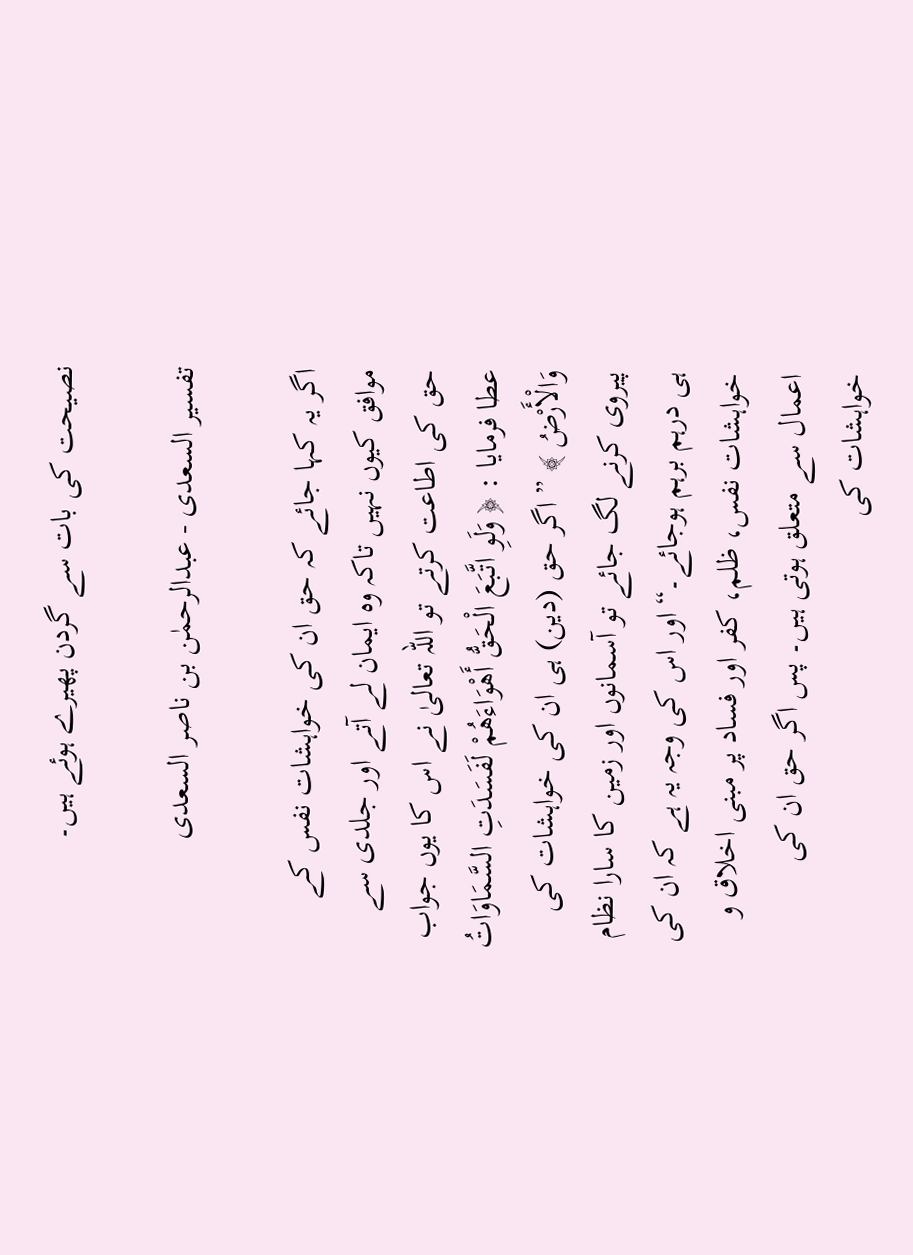نصیحت کی بات سے گردن پھیرے ہوئے ہیں۔

تفسیر السعدی - عبدالرحمٰن بن ناصر السعدی

اگر یہ کہا جائے کہ حق ان کی خواہشات نفس کے موافق کیوں نہیں تاکہ وہ ایمان لے آتے اور جلدی سے حق کی اطاعت کرتے تو اللہ تعالیٰ نے اس کا یوں جواب عطا فرمایا : ﴿ وَلَوِ اتَّبَعَ الْحَقُّ أَهْوَاءَهُمْ لَفَسَدَتِ السَّمَاوَاتُ وَالْأَرْضُ ﴾ ” اگر حق (دین) ہی ان کی خواہشات کی پیروی کرنے لگ جائے تو آسمانوں اور زمین کا سارا نظام ہی درہم برہم ہوجائے۔“ اور اس کی وجہ یہ ہے کہ ان کی خواہشات نفس، ظلم، کفر اور فساد پر مبنی اخلاق و اعمال سے متعلق ہوتی ہیں۔ پس اگر حق ان کی خواہشات کی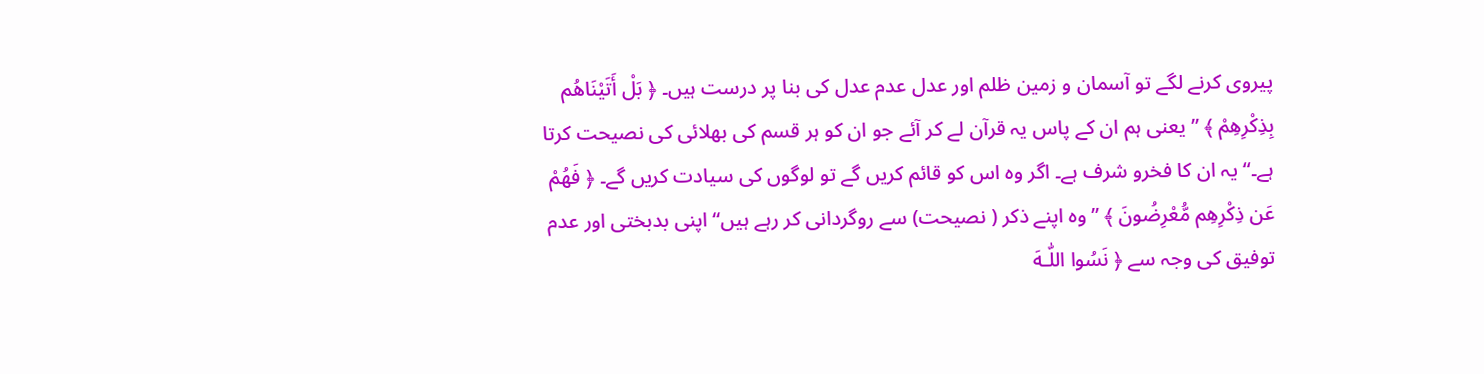پیروی کرنے لگے تو آسمان و زمین ظلم اور عدل عدم عدل کی بنا پر درست ہیں۔ ﴿ بَلْ أَتَيْنَاهُم بِذِكْرِهِمْ ﴾ ” یعنی ہم ان کے پاس یہ قرآن لے کر آئے جو ان کو ہر قسم کی بھلائی کی نصیحت کرتا ہے۔‘‘ یہ ان کا فخرو شرف ہے۔ اگر وہ اس کو قائم کریں گے تو لوگوں کی سیادت کریں گے۔ ﴿ فَهُمْ عَن ذِكْرِهِم مُّعْرِضُونَ ﴾ ” وہ اپنے ذکر ( نصیحت) سے روگردانی کر رہے ہیں“ اپنی بدبختی اور عدم توفیق کی وجہ سے ﴿ نَسُوا اللّٰـهَ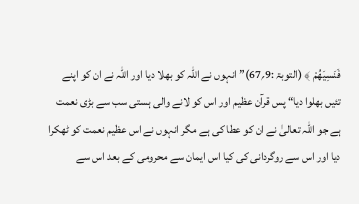فَنَسِيَهُمْ ﴾ (التوبۃ :9؍67)” انہوں نے اللہ کو بھلا دیا اور اللہ نے ان کو اپنے تئیں بھلوا دیا“ پس قرآن عظیم اور اس کو لانے والی ہستی سب سے بڑی نعمت ہے جو اللہ تعالیٰ نے ان کو عطا کی ہے مگر انہوں نے اس عظیم نعمت کو ٹھکرا دیا اور اس سے روگردانی کی کیا اس ایمان سے محرومی کے بعد اس سے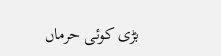بڑی کوئی حرماں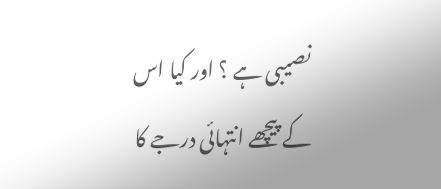نصیبی ہے ؟ اور کیا اس کے پیچھے انتہائی درجے کا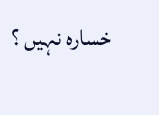خسارہ نہیں ؟